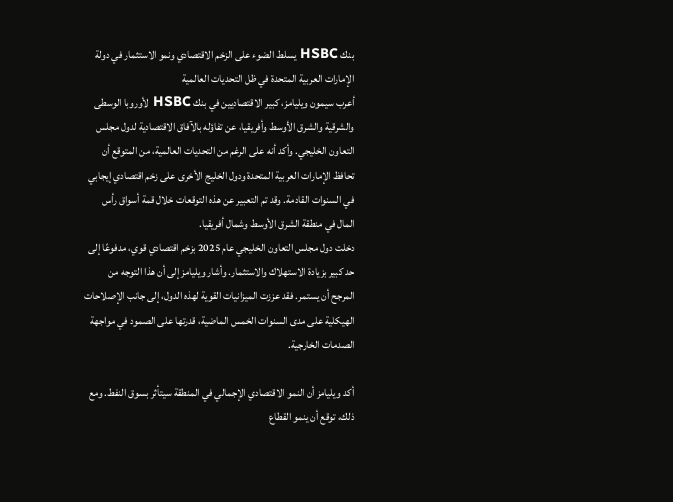بنك HSBC يسلط الضوء على الزخم الاقتصادي ونمو الاستثمار في دولة الإمارات العربية المتحدة في ظل التحديات العالمية
أعرب سيمون ويليامز، كبير الاقتصاديين في بنك HSBC لأوروبا الوسطى والشرقية والشرق الأوسط وأفريقيا، عن تفاؤله بالآفاق الاقتصادية لدول مجلس التعاون الخليجي. وأكد أنه على الرغم من التحديات العالمية، من المتوقع أن تحافظ الإمارات العربية المتحدة ودول الخليج الأخرى على زخم اقتصادي إيجابي في السنوات القادمة. وقد تم التعبير عن هذه التوقعات خلال قمة أسواق رأس المال في منطقة الشرق الأوسط وشمال أفريقيا.
دخلت دول مجلس التعاون الخليجي عام 2025 بزخم اقتصادي قوي، مدفوعًا إلى حد كبير بزيادة الاستهلاك والاستثمار. وأشار ويليامز إلى أن هذا التوجه من المرجح أن يستمر. فقد عززت الميزانيات القوية لهذه الدول، إلى جانب الإصلاحات الهيكلية على مدى السنوات الخمس الماضية، قدرتها على الصمود في مواجهة الصدمات الخارجية.

أكد ويليامز أن النمو الاقتصادي الإجمالي في المنطقة سيتأثر بسوق النفط. ومع ذلك، توقع أن ينمو القطاع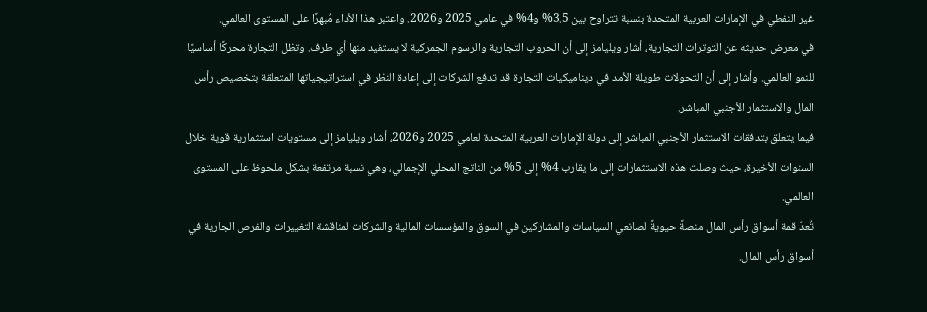غير النفطي في الإمارات العربية المتحدة بنسبة تتراوح بين 3.5% و4% في عامي 2025 و2026. واعتبر هذا الأداء مُبهرًا على المستوى العالمي.
في معرض حديثه عن التوترات التجارية، أشار ويليامز إلى أن الحروب التجارية والرسوم الجمركية لا يستفيد منها أي طرف. وتظل التجارة محركًا أساسيًا للنمو العالمي. وأشار إلى أن التحولات طويلة الأمد في ديناميكيات التجارة قد تدفع الشركات إلى إعادة النظر في استراتيجياتها المتعلقة بتخصيص رأس المال والاستثمار الأجنبي المباشر.
فيما يتعلق بتدفقات الاستثمار الأجنبي المباشر إلى دولة الإمارات العربية المتحدة لعامي 2025 و2026، أشار ويليامز إلى مستويات استثمارية قوية خلال السنوات الأخيرة، حيث وصلت هذه الاستثمارات إلى ما يقارب 4% إلى 5% من الناتج المحلي الإجمالي، وهي نسبة مرتفعة بشكل ملحوظ على المستوى العالمي.
تُعدّ قمة أسواق رأس المال منصةً حيويةً لصانعي السياسات والمشاركين في السوق والمؤسسات المالية والشركات لمناقشة التغييرات والفرص الجارية في أسواق رأس المال.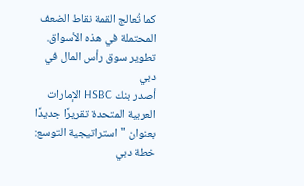كما تُعالج القمة نقاط الضعف المحتملة في هذه الأسواق.
تطوير سوق رأس المال في دبي
أصدر بنك HSBC الإمارات العربية المتحدة تقريرًا جديدًا بعنوان "استراتيجية التوسع: خطة دبي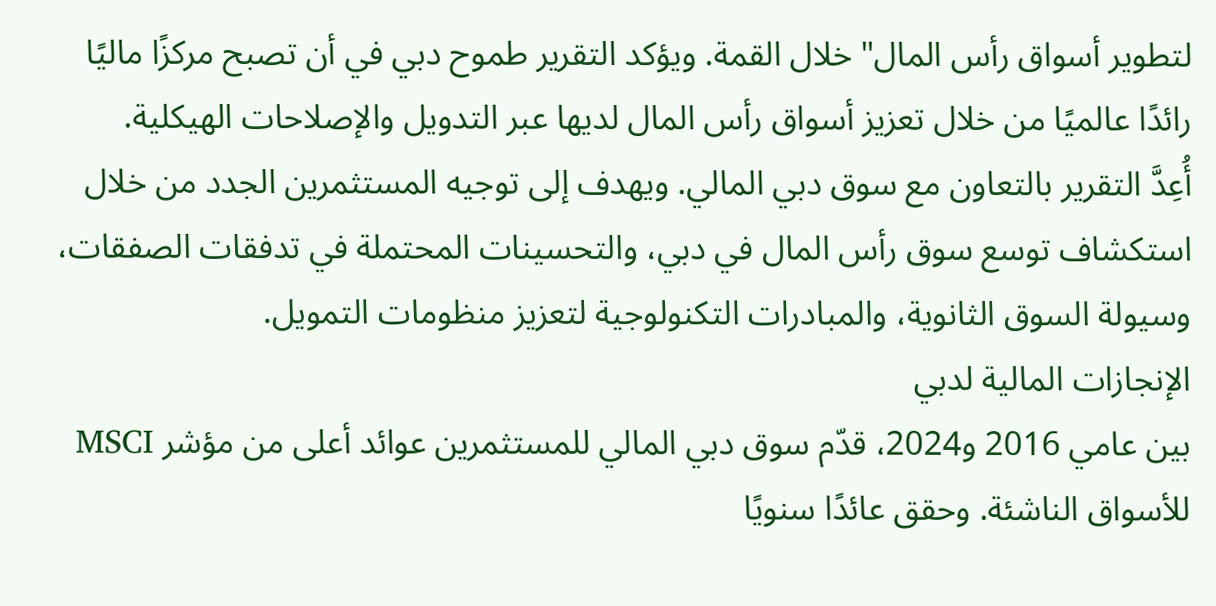لتطوير أسواق رأس المال" خلال القمة. ويؤكد التقرير طموح دبي في أن تصبح مركزًا ماليًا رائدًا عالميًا من خلال تعزيز أسواق رأس المال لديها عبر التدويل والإصلاحات الهيكلية.
أُعِدَّ التقرير بالتعاون مع سوق دبي المالي. ويهدف إلى توجيه المستثمرين الجدد من خلال استكشاف توسع سوق رأس المال في دبي، والتحسينات المحتملة في تدفقات الصفقات، وسيولة السوق الثانوية، والمبادرات التكنولوجية لتعزيز منظومات التمويل.
الإنجازات المالية لدبي
بين عامي 2016 و2024، قدّم سوق دبي المالي للمستثمرين عوائد أعلى من مؤشر MSCI للأسواق الناشئة. وحقق عائدًا سنويًا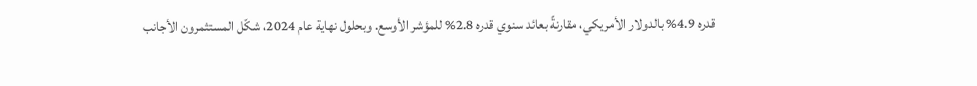قدره 4.9% بالدولار الأمريكي، مقارنةً بعائد سنوي قدره 2.8% للمؤشر الأوسع. وبحلول نهاية عام 2024، شكّل المستثمرون الأجانب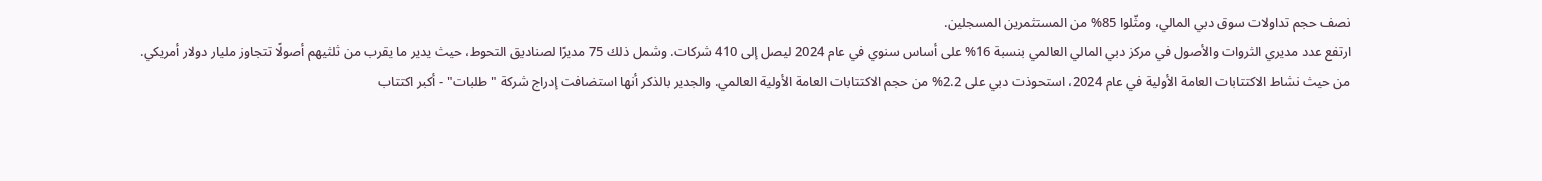نصف حجم تداولات سوق دبي المالي، ومثّلوا 85% من المستثمرين المسجلين.
ارتفع عدد مديري الثروات والأصول في مركز دبي المالي العالمي بنسبة 16% على أساس سنوي في عام 2024 ليصل إلى 410 شركات. وشمل ذلك 75 مديرًا لصناديق التحوط، حيث يدير ما يقرب من ثلثيهم أصولًا تتجاوز مليار دولار أمريكي.
من حيث نشاط الاكتتابات العامة الأولية في عام 2024، استحوذت دبي على 2.2% من حجم الاكتتابات العامة الأولية العالمي. والجدير بالذكر أنها استضافت إدراج شركة "طلبات" - أكبر اكتتاب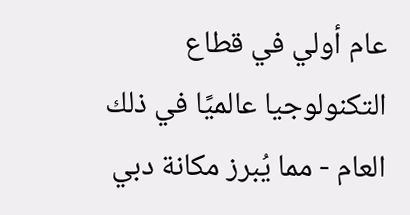عام أولي في قطاع التكنولوجيا عالميًا في ذلك العام - مما يُبرز مكانة دبي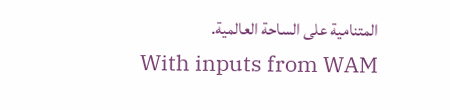المتنامية على الساحة العالمية.
With inputs from WAM